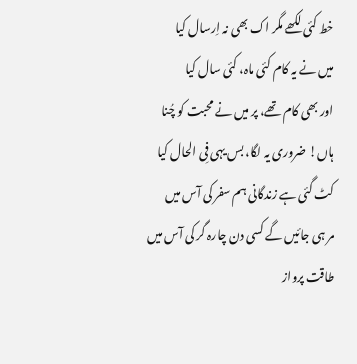خط کئی لکھے مگر اک بھی نہ اِرسال کیا
میں نے یہ کام کئی ماہ، کئی سال کیا
اور بھی کام تھے، پر میں نے محبت کو چُنا
ہاں! ضروری یہ لگا، بس یہی فِی الحال کیا
کٹ گئی ہے زندگانی ہم سفر کی آس میں
مر ہی جائیں گے کسی دن چارہ گر کی آس میں
طاقت پرواز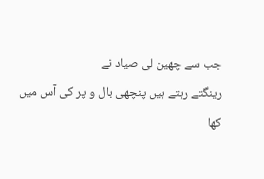جب سے چھین لی صیاد نے
رینگتے رہتے ہیں پنچھی بال و پر کی آس میں
کھا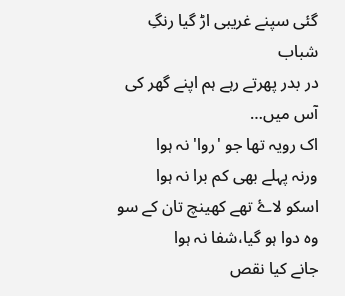گئی سپنے غریبی اڑ گیا رنگِ شباب
در بدر پھرتے رہے ہم اپنے گھر کی آس میں…
اک رويہ تھا جو 'روا' نہ ہوا
ورنہ پہلے بھی کم برا نہ ہوا
اسکو لاۓ تھے کھینچ تان کے سو
وہ دوا ہو گیا،شفا نہ ہوا
جانے کیا نقص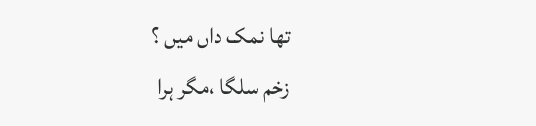تھا نمک داں میں ؟
زخم سلگا ،مگر ہرا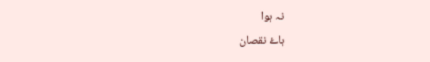نہ ہوا
ہاۓ نقصان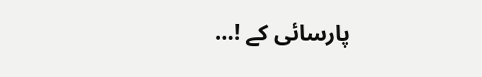پارسائی کے !…